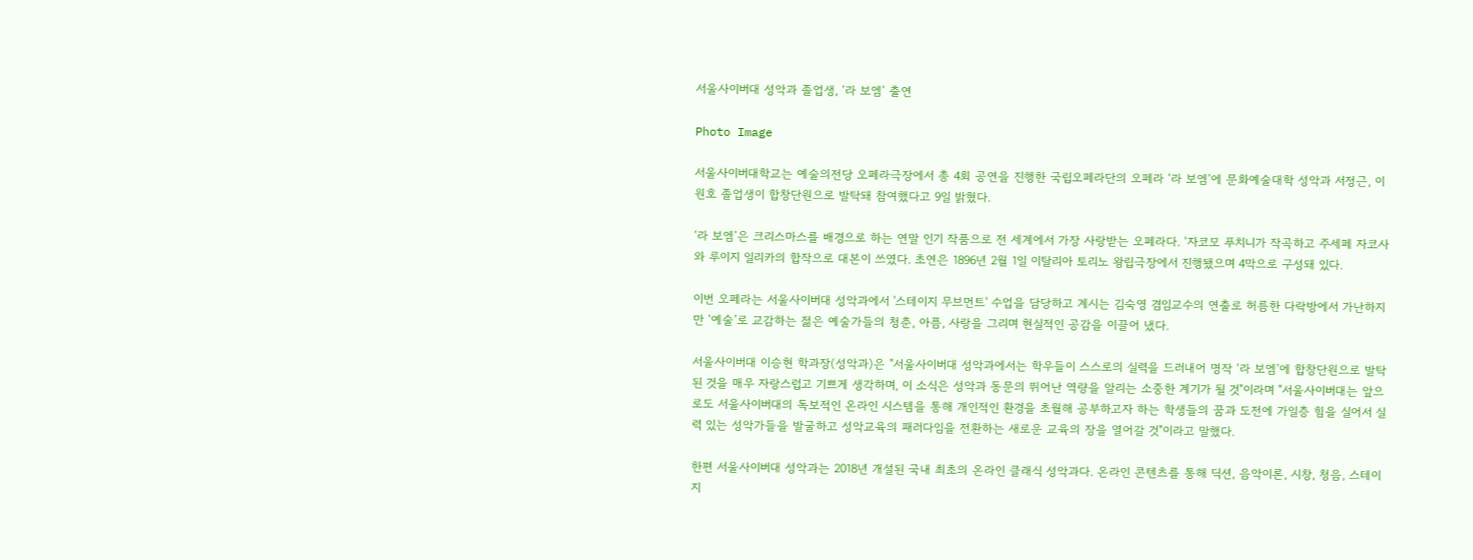서울사이버대 성악과 졸업생, ‘라 보엠’ 출연

Photo Image

서울사이버대학교는 예술의전당 오페라극장에서 총 4회 공연을 진행한 국립오페라단의 오페라 ‘라 보엠’에 문화예술대학 성악과 서정근, 이원호 졸업생이 합창단원으로 발탁돼 참여했다고 9일 밝혔다.

‘라 보엠’은 크리스마스를 배경으로 하는 연말 인기 작품으로 전 세계에서 가장 사랑받는 오페라다. ‘자코모 푸치니가 작곡하고 주세페 자코사와 루이지 일리카의 합작으로 대본이 쓰였다. 초연은 1896년 2월 1일 이탈리아 토리노 왕립극장에서 진행됐으며 4막으로 구성돼 있다.

이번 오페라는 서울사이버대 성악과에서 '스테이지 무브먼트' 수업을 담당하고 계시는 김숙영 겸임교수의 연출로 허름한 다락방에서 가난하지만 ‘예술’로 교감하는 젊은 예술가들의 청춘, 아픔, 사랑을 그리며 현실적인 공감을 이끌어 냈다.

서울사이버대 이승현 학과장(성악과)은 "서울사이버대 성악과에서는 학우들이 스스로의 실력을 드러내어 명작 ‘라 보엠’에 합창단원으로 발탁 된 것을 매우 자랑스럽고 기쁘게 생각하며, 이 소식은 성악과 동문의 뛰어난 역량을 알리는 소중한 계기가 될 것"이라며 "서울사이버대는 앞으로도 서울사이버대의 독보적인 온라인 시스템을 통해 개인적인 환경을 초월해 공부하고자 하는 학생들의 꿈과 도전에 가일층 힘을 실어서 실력 있는 성악가들을 발굴하고 성악교육의 패러다임을 전환하는 새로운 교육의 장을 열어갈 것"이라고 말했다.

한편 서울사이버대 성악과는 2018년 개설된 국내 최초의 온라인 클래식 성악과다. 온라인 콘텐츠를 통해 딕션, 음악이론, 시창, 청음, 스테이지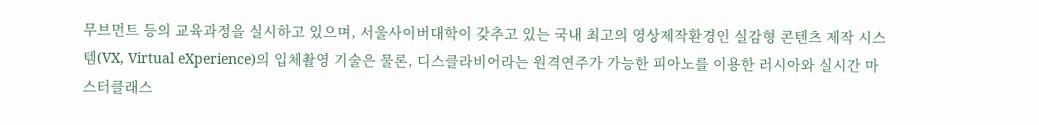무브먼트 등의 교육과정을 실시하고 있으며, 서울사이버대학이 갖추고 있는 국내 최고의 영상제작환경인 실감형 콘텐츠 제작 시스템(VX, Virtual eXperience)의 입체촬영 기술은 물론, 디스클라비어라는 원격연주가 가능한 피아노를 이용한 러시아와 실시간 마스터클래스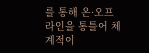를 통해 온·오프라인을 통틀어 체계적이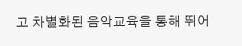고 차별화된 음악교육을 통해 뛰어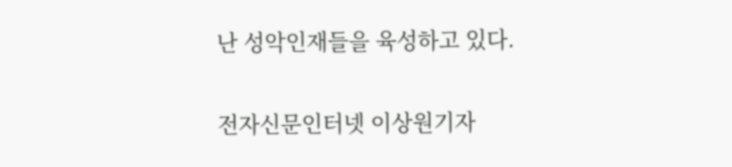난 성악인재들을 육성하고 있다.


전자신문인터넷 이상원기자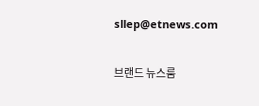sllep@etnews.com

브랜드 뉴스룸